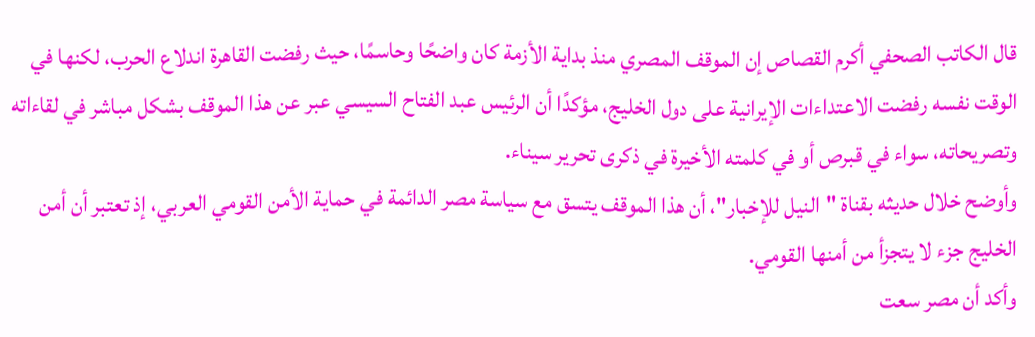قال الكاتب الصحفي أكرم القصاص إن الموقف المصري منذ بداية الأزمة كان واضحًا وحاسمًا، حيث رفضت القاهرة اندلاع الحرب، لكنها في الوقت نفسه رفضت الاعتداءات الإيرانية على دول الخليج، مؤكدًا أن الرئيس عبد الفتاح السيسي عبر عن هذا الموقف بشكل مباشر في لقاءاته وتصريحاته، سواء في قبرص أو في كلمته الأخيرة في ذكرى تحرير سيناء.
وأوضح خلال حديثه بقناة "النيل للإخبار"، أن هذا الموقف يتسق مع سياسة مصر الدائمة في حماية الأمن القومي العربي، إذ تعتبر أن أمن الخليج جزء لا يتجزأ من أمنها القومي.
وأكد أن مصر سعت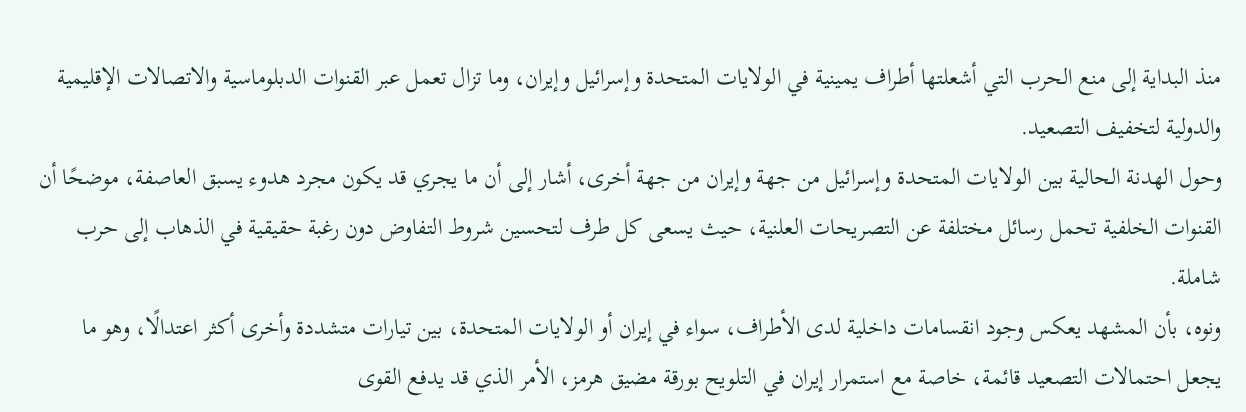منذ البداية إلى منع الحرب التي أشعلتها أطراف يمينية في الولايات المتحدة وإسرائيل وإيران، وما تزال تعمل عبر القنوات الدبلوماسية والاتصالات الإقليمية والدولية لتخفيف التصعيد.
وحول الهدنة الحالية بين الولايات المتحدة وإسرائيل من جهة وإيران من جهة أخرى، أشار إلى أن ما يجري قد يكون مجرد هدوء يسبق العاصفة، موضحًا أن القنوات الخلفية تحمل رسائل مختلفة عن التصريحات العلنية، حيث يسعى كل طرف لتحسين شروط التفاوض دون رغبة حقيقية في الذهاب إلى حرب شاملة.
ونوه، بأن المشهد يعكس وجود انقسامات داخلية لدى الأطراف، سواء في إيران أو الولايات المتحدة، بين تيارات متشددة وأخرى أكثر اعتدالًا، وهو ما يجعل احتمالات التصعيد قائمة، خاصة مع استمرار إيران في التلويح بورقة مضيق هرمز، الأمر الذي قد يدفع القوى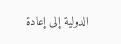الدولية إلى إعادة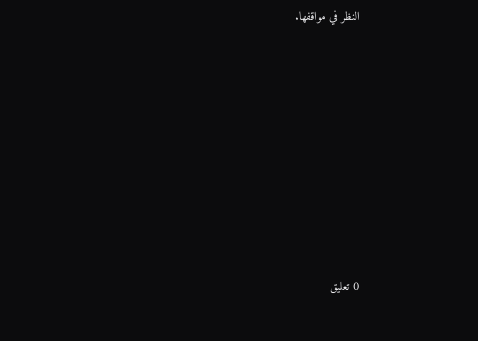النظر في مواقفها.














0 تعليق